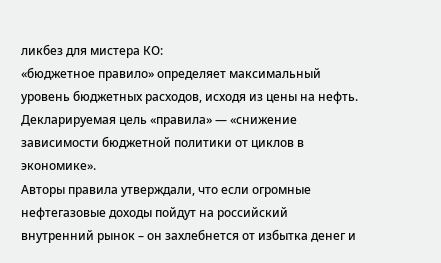ликбез для мистера КО:
«бюджетное правило» определяет максимальный уровень бюджетных расходов, исходя из цены на нефть. Декларируемая цель «правила» — «снижение зависимости бюджетной политики от циклов в экономике».
Авторы правила утверждали, что если огромные нефтегазовые доходы пойдут на российский внутренний рынок – он захлебнется от избытка денег и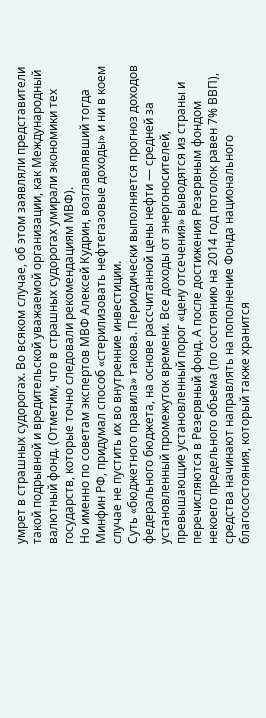умрет в страшных судорогах. Во всяком случае, об этом заявляли представители такой подрывной и вредительской уважаемой организации, как Международный валютный фонд. (Отметим, что в страшных судорогах умирали экономики тех государств, которые точно следовали рекомендациям МВФ).
Но именно по советам экспертов МВФ Алексей Кудрин, возглавлявший тогда Минфин РФ, придумал способ «стерилизовать нефтегазовые доходы» и ни в коем случае не пустить их во внутренние инвестиции.
Суть «бюджетного правила» такова. Периодически выполняется прогноз доходов федерального бюджета, на основе рассчитанной цены нефти — средней за установленный промежуток времени. Все доходы от энергоносителей, превышающие установленный порог «цену отсечения» выводятся из страны и перечисляются в Резервный фонд. А после достижения Резервным фондом некоего предельного объема (по состоянию на 2014 год потолок равен 7% ВВП), средства начинают направлять на пополнение Фонда национального благосостояния, который также хранится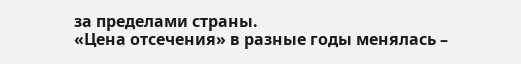за пределами страны.
«Цена отсечения» в разные годы менялась –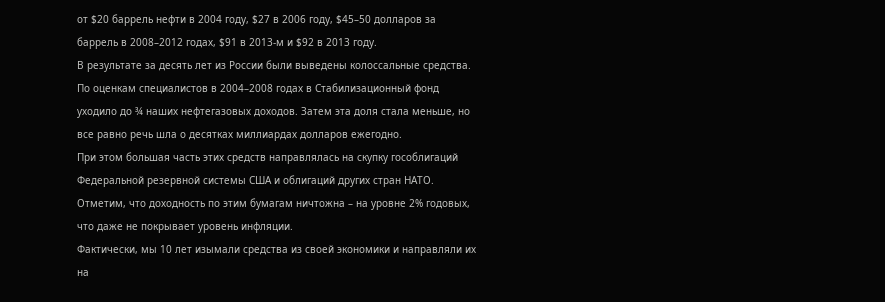от $20 баррель нефти в 2004 году, $27 в 2006 году, $45–50 долларов за баррель в 2008–2012 годах, $91 в 2013-м и $92 в 2013 году.
В результате за десять лет из России были выведены колоссальные средства. По оценкам специалистов в 2004–2008 годах в Стабилизационный фонд уходило до ¾ наших нефтегазовых доходов. Затем эта доля стала меньше, но все равно речь шла о десятках миллиардах долларов ежегодно.
При этом большая часть этих средств направлялась на скупку гособлигаций Федеральной резервной системы США и облигаций других стран НАТО. Отметим, что доходность по этим бумагам ничтожна – на уровне 2% годовых, что даже не покрывает уровень инфляции.
Фактически, мы 10 лет изымали средства из своей экономики и направляли их на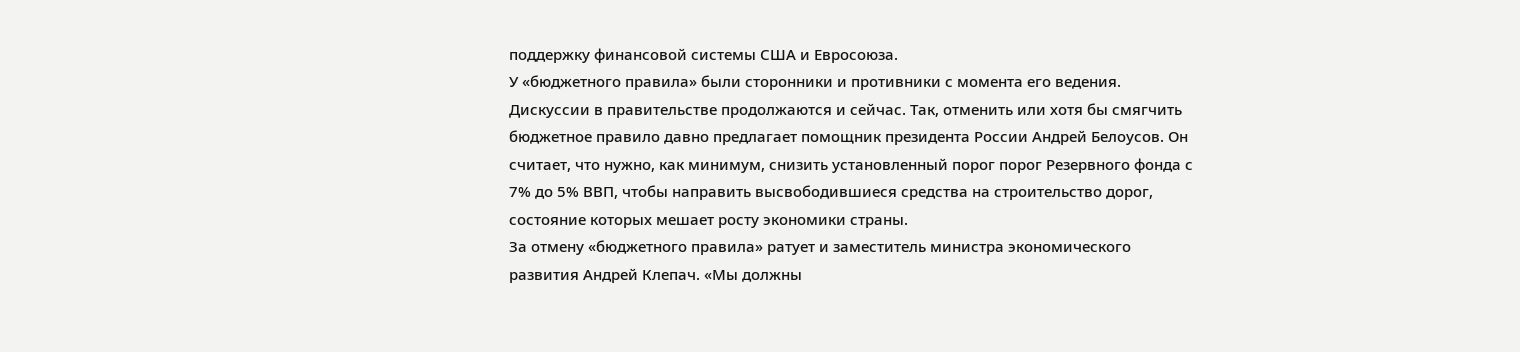поддержку финансовой системы США и Евросоюза.
У «бюджетного правила» были сторонники и противники с момента его ведения. Дискуссии в правительстве продолжаются и сейчас. Так, отменить или хотя бы смягчить бюджетное правило давно предлагает помощник президента России Андрей Белоусов. Он считает, что нужно, как минимум, снизить установленный порог порог Резервного фонда с 7% до 5% ВВП, чтобы направить высвободившиеся средства на строительство дорог, состояние которых мешает росту экономики страны.
За отмену «бюджетного правила» ратует и заместитель министра экономического развития Андрей Клепач. «Мы должны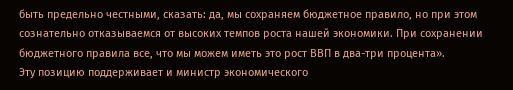быть предельно честными, сказать: да, мы сохраняем бюджетное правило, но при этом сознательно отказываемся от высоких темпов роста нашей экономики. При сохранении бюджетного правила все, что мы можем иметь это рост ВВП в два-три процента».
Эту позицию поддерживает и министр экономического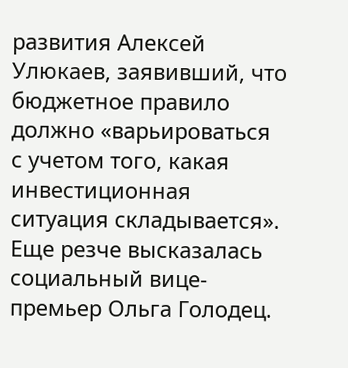развития Алексей Улюкаев, заявивший, что бюджетное правило должно «варьироваться с учетом того, какая инвестиционная ситуация складывается».
Еще резче высказалась социальный вице-премьер Ольга Голодец.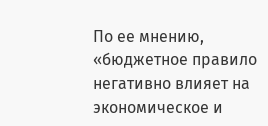По ее мнению, «бюджетное правило негативно влияет на экономическое и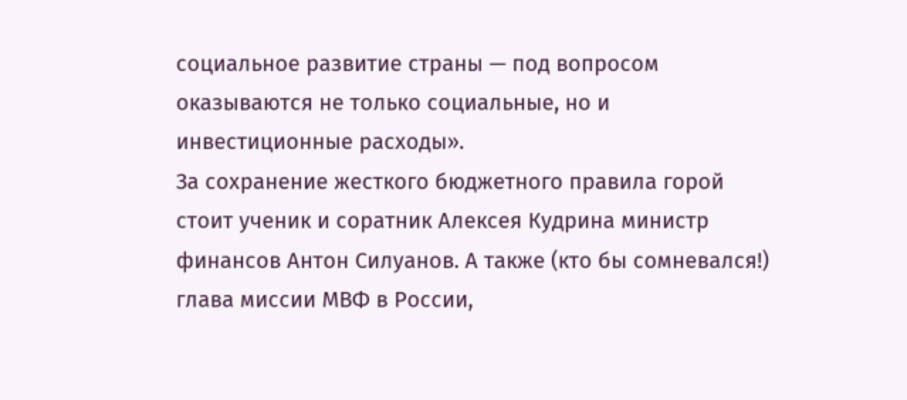социальное развитие страны — под вопросом оказываются не только социальные, но и инвестиционные расходы».
За сохранение жесткого бюджетного правила горой стоит ученик и соратник Алексея Кудрина министр финансов Антон Силуанов. А также (кто бы сомневался!) глава миссии МВФ в России,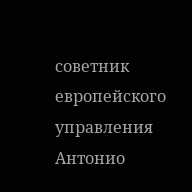советник европейского управления Антонио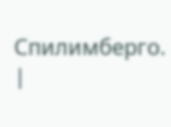Спилимберго.
|